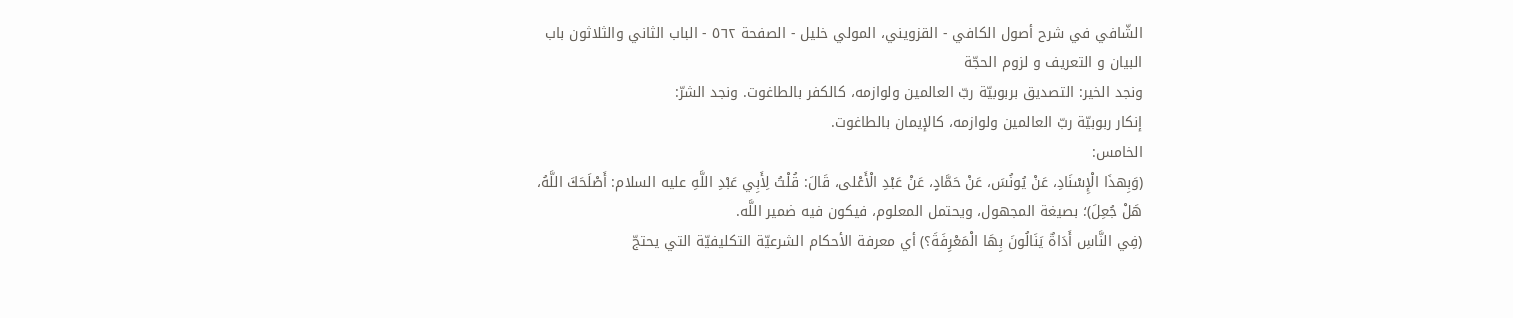الشّافي في شرح أصول الكافي - القزويني، المولي خليل - الصفحة ٥٦٢ - الباب الثاني والثلاثون باب البيان و التعريف و لزوم الحجّة
ونجد الخير: التصديق بربوبيّة ربّ العالمين ولوازمه، كالكفر بالطاغوت. ونجد الشرّ:
إنكار ربوبيّة ربّ العالمين ولوازمه، كالإيمان بالطاغوت.
الخامس:
(وَبِهذَا الْإِسْنَادِ، عَنْ يُونُسَ، عَنْ حَمَّادٍ، عَنْ عَبْدِ الْأَعْلى، قَالَ: قُلْتُ لِأَبِي عَبْدِ اللَّهِ عليه السلام: أَصْلَحَكَ اللَّهُ، هَلْ جُعِلَ)؛ بصيغة المجهول، ويحتمل المعلوم، فيكون فيه ضمير اللَّه.
(فِي النَّاسِ أَدَاةٌ يَنَالُونَ بِهَا الْمَعْرِفَةَ؟) أي معرفة الأحكام الشرعيّة التكليفيّة التي يحتجّ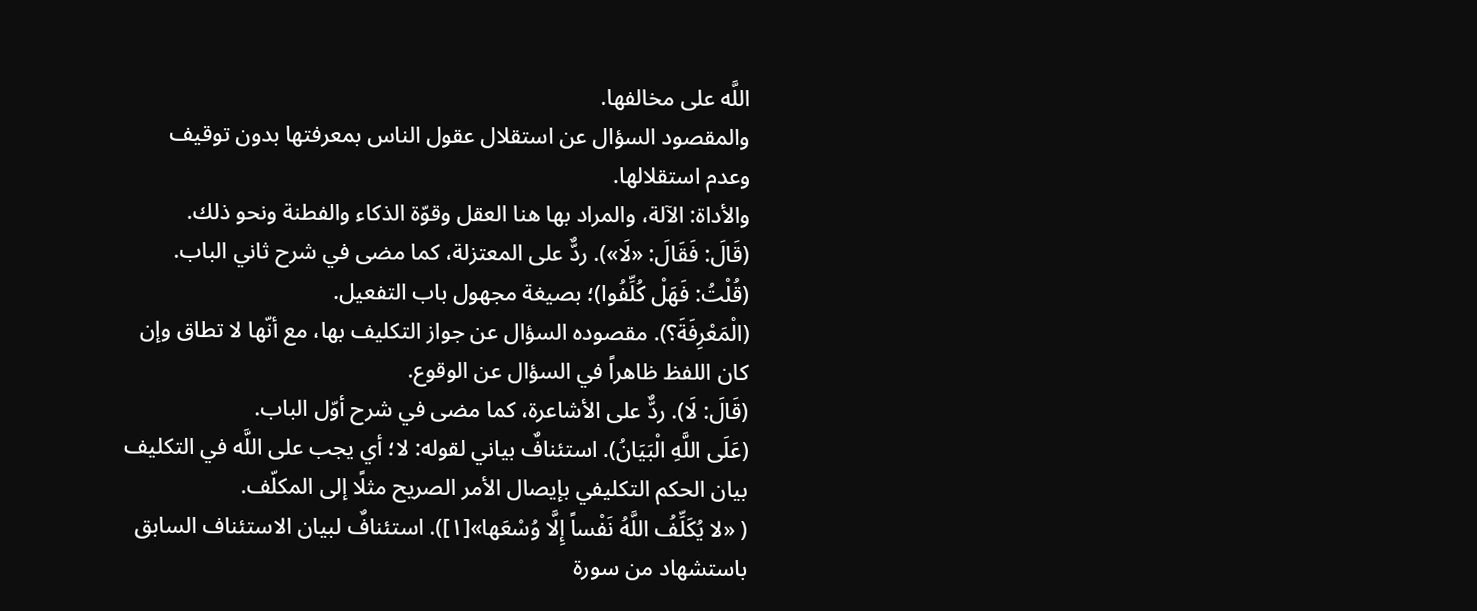اللَّه على مخالفها.
والمقصود السؤال عن استقلال عقول الناس بمعرفتها بدون توقيف وعدم استقلالها.
والأداة: الآلة، والمراد بها هنا العقل وقوّة الذكاء والفطنة ونحو ذلك.
(قَالَ: فَقَالَ: «لَا»). ردٌّ على المعتزلة، كما مضى في شرح ثاني الباب.
(قُلْتُ: فَهَلْ كُلِّفُوا)؛ بصيغة مجهول باب التفعيل.
(الْمَعْرِفَةَ؟). مقصوده السؤال عن جواز التكليف بها، مع أنّها لا تطاق وإن كان اللفظ ظاهراً في السؤال عن الوقوع.
(قَالَ: لَا). ردٌّ على الأشاعرة، كما مضى في شرح أوّل الباب.
(عَلَى اللَّهِ الْبَيَانُ). استئنافٌ بياني لقوله: لا؛ أي يجب على اللَّه في التكليف بيان الحكم التكليفي بإيصال الأمر الصريح مثلًا إلى المكلّف.
( «لا يُكَلِّفُ اللَّهُ نَفْساً إِلَّا وُسْعَها»[١]). استئنافٌ لبيان الاستئناف السابق باستشهاد من سورة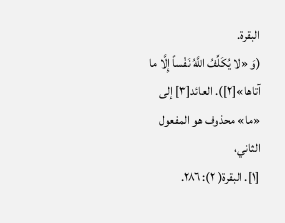البقرة.
(وَ «لا يُكَلِّفُ اللَّهُ نَفْساً إِلَّا ما آتاها»[٢]). العائد[٣] إلى «ما» محذوف هو المفعول الثاني،
[١]. البقرة( ٢): ٢٨٦.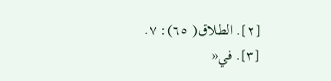[٢]. الطلاق( ٦٥): ٧.
[٣]. في«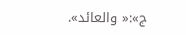ج»:« والعائد».